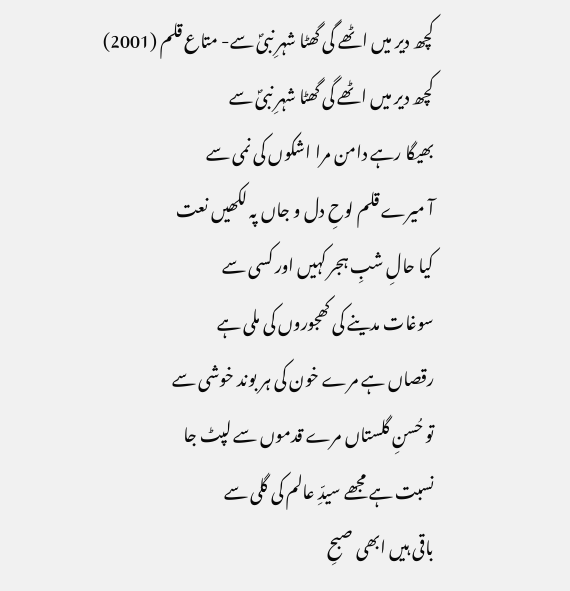کچھ دیر میں اٹھے گی گھٹا شہرِ نبیؐ سے- متاع قلم (2001)
کچھ دیر میں اٹھے گی گھٹا شہرِ نبیؐ سے
بھیگا رہے دامن مرا اشکوں کی نمی سے
آ میرے قلم لوحِ دل و جاں پہ لکھیں نعت
کیا حالِ شبِ ہجر کہیں اور کسی سے
سوغات مدینے کی کھجوروں کی ملی ہے
رقصاں ہے مرے خون کی ہر بوند خوشی سے
تو حُسنِ گلستاں مرے قدموں سے لپٹ جا
نسبت ہے مجھے سیدِّ عالم کی گلی سے
باقی ہیں ابھی صبحِ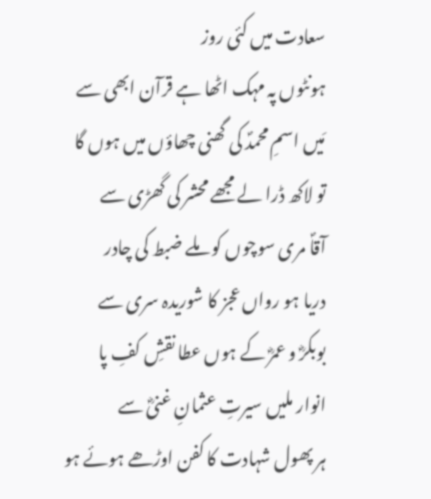سعادت میں کئی روز
ہونٹوں پہ مہک اٹھا ہے قرآن ابھی سے
مَیں اسمِ محمدؐ کی گھنی چھاؤں میں ہوں گا
تو لاکھ ڈرا لے مجھے محشر کی گھڑی سے
آقاؐ مری سوچوں کو ملے ضبط کی چادر
دریا ہو رواں عجز کا شوریدہ سری سے
بوبکرؓ و عمرؓ کے ہوں عطا نقشِ کفِ پا
انوار ملیں سیرتِ عثمانِ غنیؓ سے
ہر پھول شہادت کا کفن اوڑھے ہوئے ہو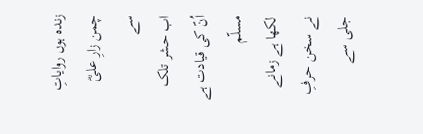زندہ ہوں روایاتِ چمن زارِ علیؓ سے
اب حشر تلک اُنؐ کی قیادت ہے مسلّم
لکھا ہے زمانے نے سخن حرفِ جلی سے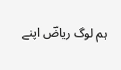ہم لوگ ریاضؔ اپنے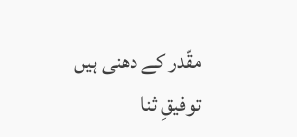مقّدر کے دھنی ہیں
توفیقِ ثنا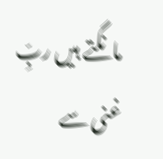مانگتے ہیں ربِّ غنی سے